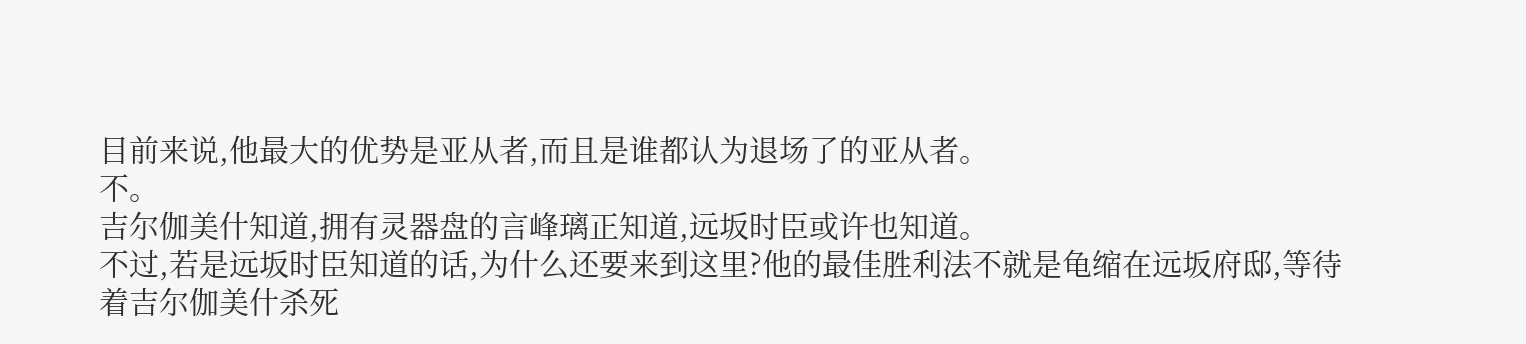目前来说,他最大的优势是亚从者,而且是谁都认为退场了的亚从者。
不。
吉尔伽美什知道,拥有灵器盘的言峰璃正知道,远坂时臣或许也知道。
不过,若是远坂时臣知道的话,为什么还要来到这里?他的最佳胜利法不就是龟缩在远坂府邸,等待着吉尔伽美什杀死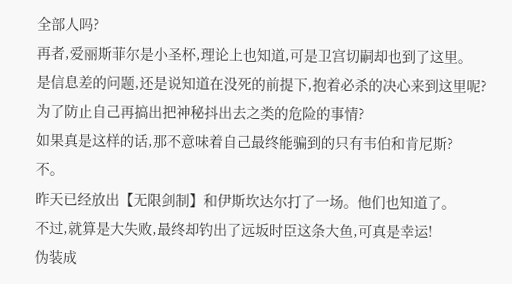全部人吗?
再者,爱丽斯菲尔是小圣杯,理论上也知道,可是卫宫切嗣却也到了这里。
是信息差的问题,还是说知道在没死的前提下,抱着必杀的决心来到这里呢?为了防止自己再搞出把神秘抖出去之类的危险的事情?
如果真是这样的话,那不意味着自己最终能骗到的只有韦伯和肯尼斯?
不。
昨天已经放出【无限剑制】和伊斯坎达尔打了一场。他们也知道了。
不过,就算是大失败,最终却钓出了远坂时臣这条大鱼,可真是幸运!
伪装成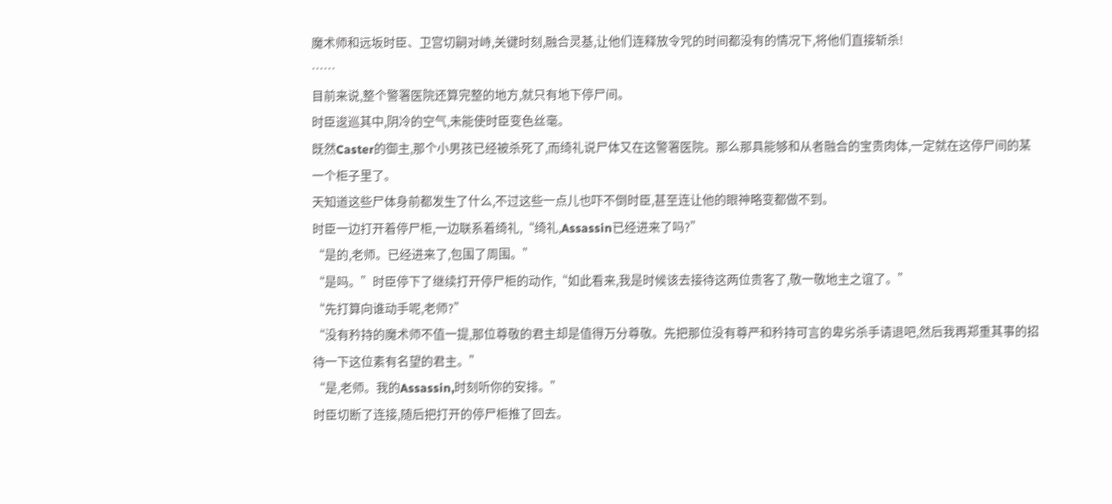魔术师和远坂时臣、卫宫切嗣对峙,关键时刻,融合灵基,让他们连释放令咒的时间都没有的情况下,将他们直接斩杀!
……
目前来说,整个警署医院还算完整的地方,就只有地下停尸间。
时臣逡巡其中,阴冷的空气,未能使时臣变色丝毫。
既然Caster的御主,那个小男孩已经被杀死了,而绮礼说尸体又在这警署医院。那么那具能够和从者融合的宝贵肉体,一定就在这停尸间的某一个柜子里了。
天知道这些尸体身前都发生了什么,不过这些一点儿也吓不倒时臣,甚至连让他的眼神略变都做不到。
时臣一边打开着停尸柜,一边联系着绮礼,“绮礼,Assassin已经进来了吗?”
“是的,老师。已经进来了,包围了周围。”
“是吗。”时臣停下了继续打开停尸柜的动作,“如此看来,我是时候该去接待这两位贵客了,敬一敬地主之谊了。”
“先打算向谁动手呢,老师?”
“没有矜持的魔术师不值一提,那位尊敬的君主却是值得万分尊敬。先把那位没有尊严和矜持可言的卑劣杀手请退吧,然后我再郑重其事的招待一下这位素有名望的君主。”
“是,老师。我的Assassin,时刻听你的安排。”
时臣切断了连接,随后把打开的停尸柜推了回去。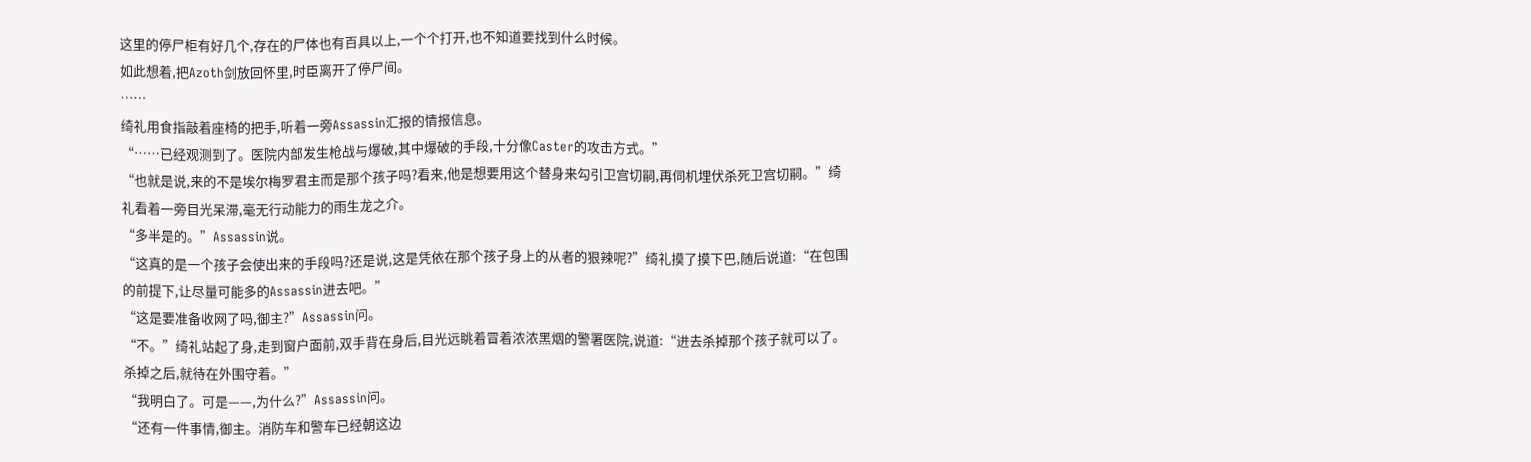这里的停尸柜有好几个,存在的尸体也有百具以上,一个个打开,也不知道要找到什么时候。
如此想着,把Azoth剑放回怀里,时臣离开了停尸间。
……
绮礼用食指敲着座椅的把手,听着一旁Assassin汇报的情报信息。
“……已经观测到了。医院内部发生枪战与爆破,其中爆破的手段,十分像Caster的攻击方式。”
“也就是说,来的不是埃尔梅罗君主而是那个孩子吗?看来,他是想要用这个替身来勾引卫宫切嗣,再伺机埋伏杀死卫宫切嗣。”绮礼看着一旁目光呆滞,毫无行动能力的雨生龙之介。
“多半是的。”Assassin说。
“这真的是一个孩子会使出来的手段吗?还是说,这是凭依在那个孩子身上的从者的狠辣呢?”绮礼摸了摸下巴,随后说道:“在包围的前提下,让尽量可能多的Assassin进去吧。”
“这是要准备收网了吗,御主?”Assassin问。
“不。”绮礼站起了身,走到窗户面前,双手背在身后,目光远眺着冒着浓浓黑烟的警署医院,说道:“进去杀掉那个孩子就可以了。杀掉之后,就待在外围守着。”
“我明白了。可是——,为什么?”Assassin问。
“还有一件事情,御主。消防车和警车已经朝这边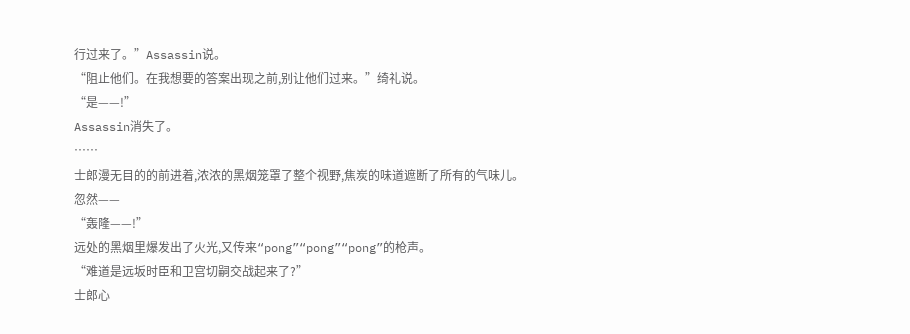行过来了。”Assassin说。
“阻止他们。在我想要的答案出现之前,别让他们过来。”绮礼说。
“是——!”
Assassin消失了。
……
士郎漫无目的的前进着,浓浓的黑烟笼罩了整个视野,焦炭的味道遮断了所有的气味儿。
忽然——
“轰隆——!”
远处的黑烟里爆发出了火光,又传来“pong”“pong”“pong”的枪声。
“难道是远坂时臣和卫宫切嗣交战起来了?”
士郎心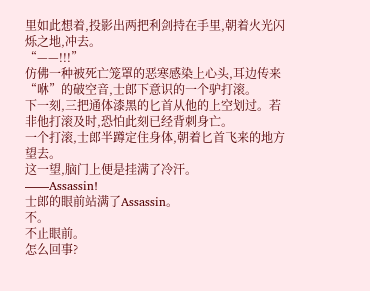里如此想着,投影出两把利剑持在手里,朝着火光闪烁之地,冲去。
“——!!!”
仿佛一种被死亡笼罩的恶寒感染上心头,耳边传来“咻”的破空音,士郎下意识的一个驴打滚。
下一刻,三把通体漆黑的匕首从他的上空划过。若非他打滚及时,恐怕此刻已经背刺身亡。
一个打滚,士郎半蹲定住身体,朝着匕首飞来的地方望去。
这一望,脑门上便是挂满了冷汗。
——Assassin!
士郎的眼前站满了Assassin。
不。
不止眼前。
怎么回事?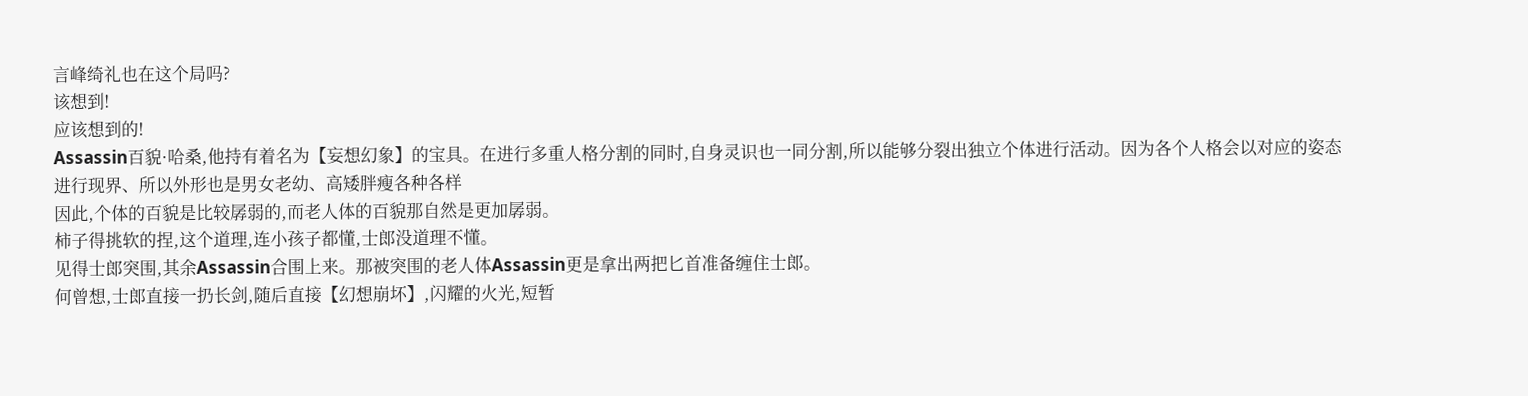言峰绮礼也在这个局吗?
该想到!
应该想到的!
Assassin百貌·哈桑,他持有着名为【妄想幻象】的宝具。在进行多重人格分割的同时,自身灵识也一同分割,所以能够分裂出独立个体进行活动。因为各个人格会以对应的姿态进行现界、所以外形也是男女老幼、高矮胖瘦各种各样
因此,个体的百貌是比较孱弱的,而老人体的百貌那自然是更加孱弱。
柿子得挑软的捏,这个道理,连小孩子都懂,士郎没道理不懂。
见得士郎突围,其余Assassin合围上来。那被突围的老人体Assassin更是拿出两把匕首准备缠住士郎。
何曾想,士郎直接一扔长剑,随后直接【幻想崩坏】,闪耀的火光,短暂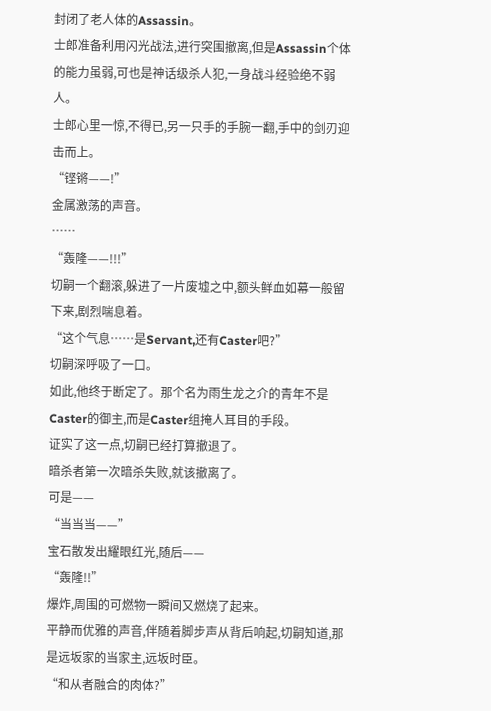封闭了老人体的Assassin。
士郎准备利用闪光战法,进行突围撤离,但是Assassin个体的能力虽弱,可也是神话级杀人犯,一身战斗经验绝不弱人。
士郎心里一惊,不得已,另一只手的手腕一翻,手中的剑刃迎击而上。
“铿锵——!”
金属激荡的声音。
……
“轰隆——!!!”
切嗣一个翻滚,躲进了一片废墟之中,额头鲜血如幕一般留下来,剧烈喘息着。
“这个气息……是Servant,还有Caster吧?”
切嗣深呼吸了一口。
如此,他终于断定了。那个名为雨生龙之介的青年不是Caster的御主,而是Caster组掩人耳目的手段。
证实了这一点,切嗣已经打算撤退了。
暗杀者第一次暗杀失败,就该撤离了。
可是——
“当当当——”
宝石散发出耀眼红光,随后——
“轰隆!!”
爆炸,周围的可燃物一瞬间又燃烧了起来。
平静而优雅的声音,伴随着脚步声从背后响起,切嗣知道,那是远坂家的当家主,远坂时臣。
“和从者融合的肉体?”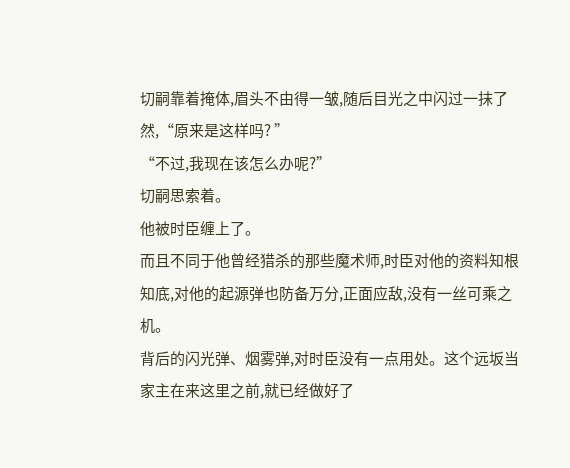切嗣靠着掩体,眉头不由得一皱,随后目光之中闪过一抹了然,“原来是这样吗? ”
“不过,我现在该怎么办呢?”
切嗣思索着。
他被时臣缠上了。
而且不同于他曾经猎杀的那些魔术师,时臣对他的资料知根知底,对他的起源弹也防备万分,正面应敌,没有一丝可乘之机。
背后的闪光弹、烟雾弹,对时臣没有一点用处。这个远坂当家主在来这里之前,就已经做好了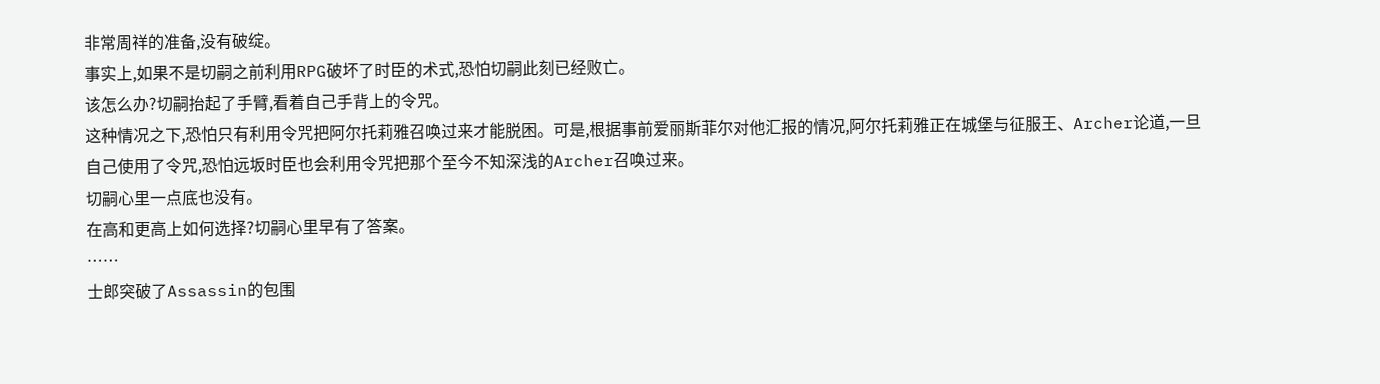非常周祥的准备,没有破绽。
事实上,如果不是切嗣之前利用RPG破坏了时臣的术式,恐怕切嗣此刻已经败亡。
该怎么办?切嗣抬起了手臂,看着自己手背上的令咒。
这种情况之下,恐怕只有利用令咒把阿尔托莉雅召唤过来才能脱困。可是,根据事前爱丽斯菲尔对他汇报的情况,阿尔托莉雅正在城堡与征服王、Archer论道,一旦自己使用了令咒,恐怕远坂时臣也会利用令咒把那个至今不知深浅的Archer召唤过来。
切嗣心里一点底也没有。
在高和更高上如何选择?切嗣心里早有了答案。
……
士郎突破了Assassin的包围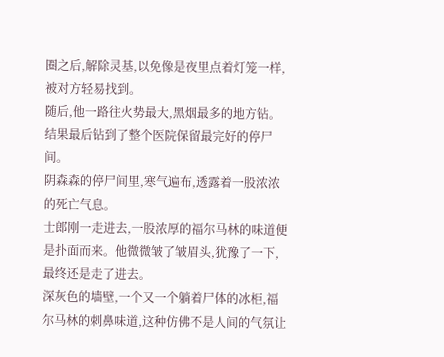圈之后,解除灵基,以免像是夜里点着灯笼一样,被对方轻易找到。
随后,他一路往火势最大,黑烟最多的地方钻。
结果最后钻到了整个医院保留最完好的停尸间。
阴森森的停尸间里,寒气遍布,透露着一股浓浓的死亡气息。
士郎刚一走进去,一股浓厚的福尔马林的味道便是扑面而来。他微微皱了皱眉头,犹豫了一下,最终还是走了进去。
深灰色的墙壁,一个又一个躺着尸体的冰柜,福尔马林的刺鼻味道,这种仿佛不是人间的气氛让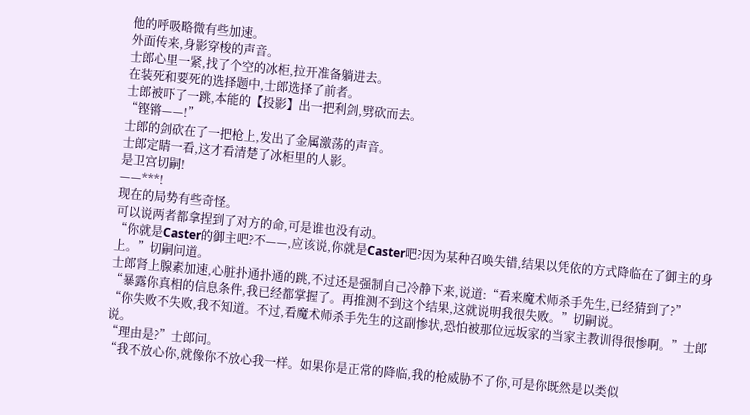他的呼吸略微有些加速。
外面传来,身影穿梭的声音。
士郎心里一紧,找了个空的冰柜,拉开准备躺进去。
在装死和要死的选择题中,士郎选择了前者。
士郎被吓了一跳,本能的【投影】出一把利剑,劈砍而去。
“铿锵——!”
士郎的剑砍在了一把枪上,发出了金属激荡的声音。
士郎定睛一看,这才看清楚了冰柜里的人影。
是卫宫切嗣!
——***!
现在的局势有些奇怪。
可以说两者都拿捏到了对方的命,可是谁也没有动。
“你就是Caster的御主吧?不——,应该说,你就是Caster吧?因为某种召唤失错,结果以凭依的方式降临在了御主的身上。”切嗣问道。
士郎肾上腺素加速,心脏扑通扑通的跳,不过还是强制自己冷静下来,说道:“看来魔术师杀手先生,已经猜到了?”
“暴露你真相的信息条件,我已经都掌握了。再推测不到这个结果,这就说明我很失败。”切嗣说。
“你失败不失败,我不知道。不过,看魔术师杀手先生的这副惨状,恐怕被那位远坂家的当家主教训得很惨啊。”士郎说。
“理由是?”士郎问。
“我不放心你,就像你不放心我一样。如果你是正常的降临,我的枪威胁不了你,可是你既然是以类似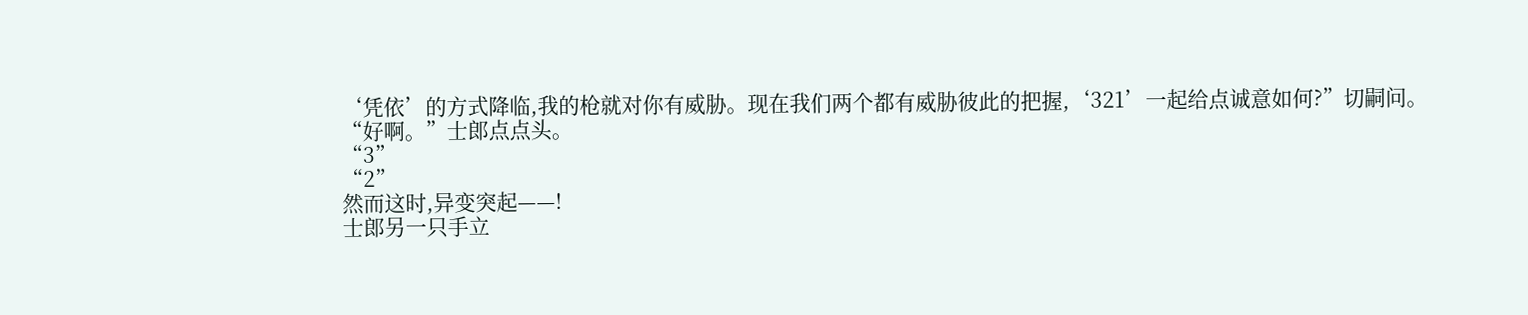‘凭依’的方式降临,我的枪就对你有威胁。现在我们两个都有威胁彼此的把握,‘321’一起给点诚意如何?”切嗣问。
“好啊。”士郎点点头。
“3”
“2”
然而这时,异变突起——!
士郎另一只手立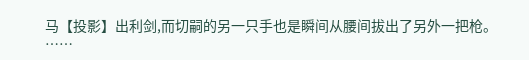马【投影】出利剑,而切嗣的另一只手也是瞬间从腰间拔出了另外一把枪。
……